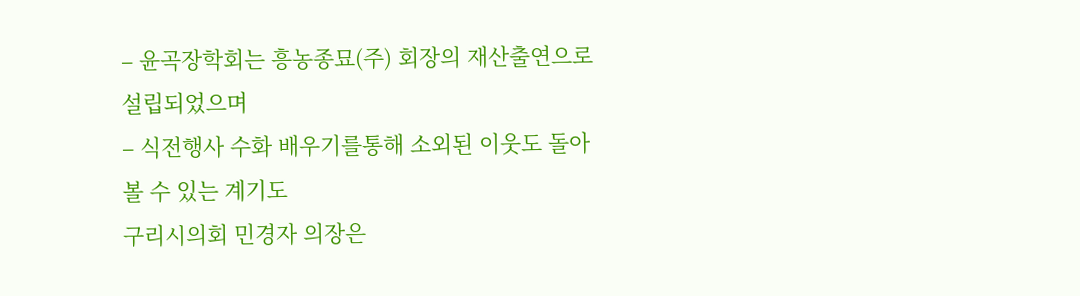– 윤곡장학회는 흥농종묘(주) 회장의 재산출연으로 설립되었으며
– 식전행사 수화 배우기를통해 소외된 이웃도 돌아볼 수 있는 계기도
구리시의회 민경자 의장은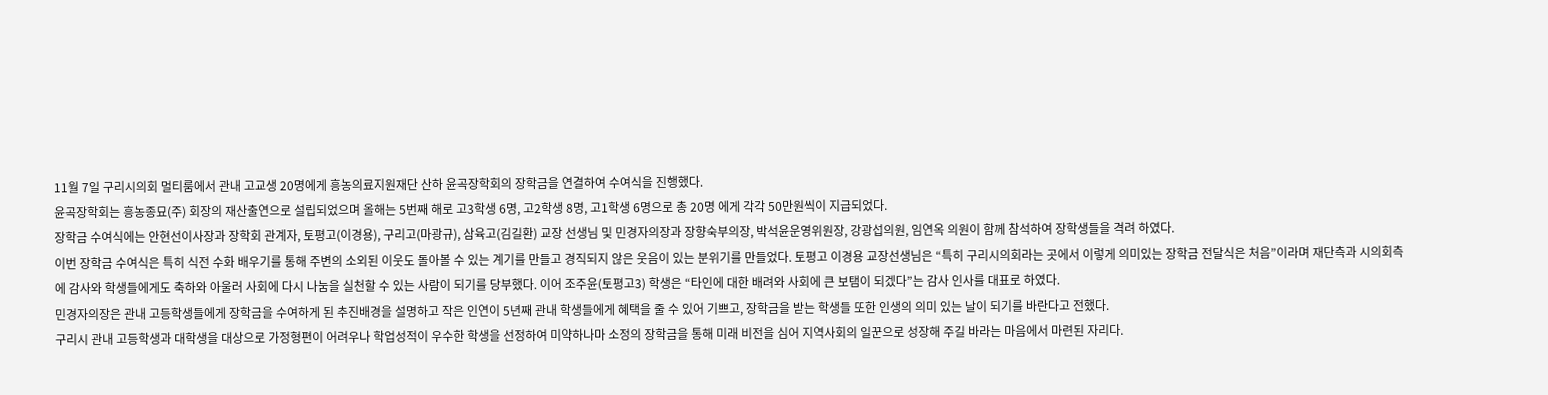11월 7일 구리시의회 멀티룸에서 관내 고교생 20명에게 흥농의료지원재단 산하 윤곡장학회의 장학금을 연결하여 수여식을 진행했다.
윤곡장학회는 흥농종묘(주) 회장의 재산출연으로 설립되었으며 올해는 5번째 해로 고3학생 6명, 고2학생 8명, 고1학생 6명으로 총 20명 에게 각각 50만원씩이 지급되었다.
장학금 수여식에는 안현선이사장과 장학회 관계자, 토평고(이경용), 구리고(마광규), 삼육고(김길환) 교장 선생님 및 민경자의장과 장향숙부의장, 박석윤운영위원장, 강광섭의원, 임연옥 의원이 함께 참석하여 장학생들을 격려 하였다.
이번 장학금 수여식은 특히 식전 수화 배우기를 통해 주변의 소외된 이웃도 돌아볼 수 있는 계기를 만들고 경직되지 않은 웃음이 있는 분위기를 만들었다. 토평고 이경용 교장선생님은 “특히 구리시의회라는 곳에서 이렇게 의미있는 장학금 전달식은 처음”이라며 재단측과 시의회측에 감사와 학생들에게도 축하와 아울러 사회에 다시 나눔을 실천할 수 있는 사람이 되기를 당부했다. 이어 조주윤(토평고3) 학생은 “타인에 대한 배려와 사회에 큰 보탬이 되겠다”는 감사 인사를 대표로 하였다.
민경자의장은 관내 고등학생들에게 장학금을 수여하게 된 추진배경을 설명하고 작은 인연이 5년째 관내 학생들에게 혜택을 줄 수 있어 기쁘고, 장학금을 받는 학생들 또한 인생의 의미 있는 날이 되기를 바란다고 전했다.
구리시 관내 고등학생과 대학생을 대상으로 가정형편이 어려우나 학업성적이 우수한 학생을 선정하여 미약하나마 소정의 장학금을 통해 미래 비전을 심어 지역사회의 일꾼으로 성장해 주길 바라는 마음에서 마련된 자리다.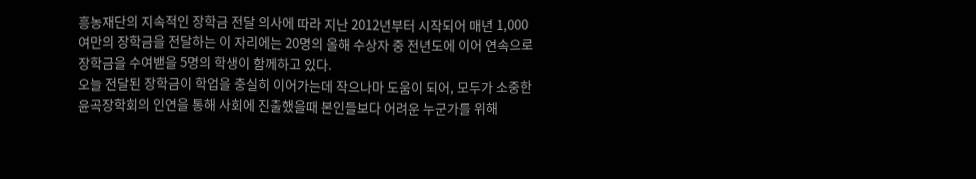흥농재단의 지속적인 장학금 전달 의사에 따라 지난 2012년부터 시작되어 매년 1,000여만의 장학금을 전달하는 이 자리에는 20명의 올해 수상자 중 전년도에 이어 연속으로 장학금을 수여밷을 5명의 학생이 함께하고 있다.
오늘 전달된 장학금이 학업을 충실히 이어가는데 작으나마 도움이 되어, 모두가 소중한 윤곡장학회의 인연을 통해 사회에 진출했을때 본인들보다 어려운 누군가를 위해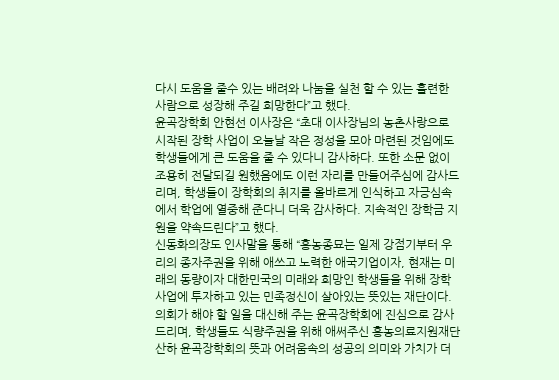다시 도움을 줄수 있는 배려와 나눔을 실천 할 수 있는 훌련한 사람으로 성장해 주길 희망한다”고 했다.
윤곡장학회 안현선 이사장은 “초대 이사장님의 농촌사랑으로 시작된 장학 사업이 오늘날 작은 정성을 모아 마련된 것임에도 학생들에게 큰 도움을 줄 수 있다니 감사하다. 또한 소문 없이 조용히 전달되길 원했음에도 이런 자리를 만들어주심에 감사드리며, 학생들이 장학회의 취지를 올바르게 인식하고 자긍심속에서 학업에 열중해 준다니 더욱 감사하다. 지속적인 장학금 지원을 약속드린다”고 했다.
신동화의장도 인사말을 통해 “흥농종묘는 일제 강점기부터 우리의 종자주권을 위해 애쓰고 노력한 애국기업이자, 현재는 미래의 동량이자 대한민국의 미래와 희망인 학생들을 위해 장학 사업에 투자하고 있는 민족정신이 살아있는 뜻있는 재단이다.의회가 해야 할 일을 대신해 주는 윤곡장학회에 진심으로 감사드리며, 학생들도 식량주권을 위해 애써주신 흥농의료지원재단 산하 윤곡장학회의 뜻과 어려움속의 성공의 의미와 가치가 더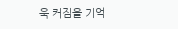욱 커짐을 기억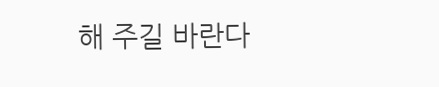해 주길 바란다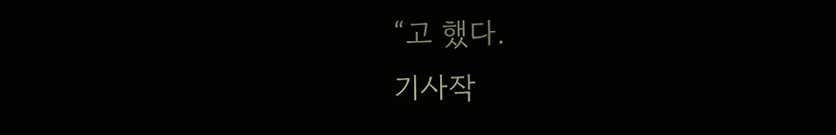“고 했다.
기사작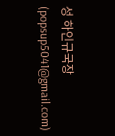성 하인규국장(popsup5041@gmail.com)